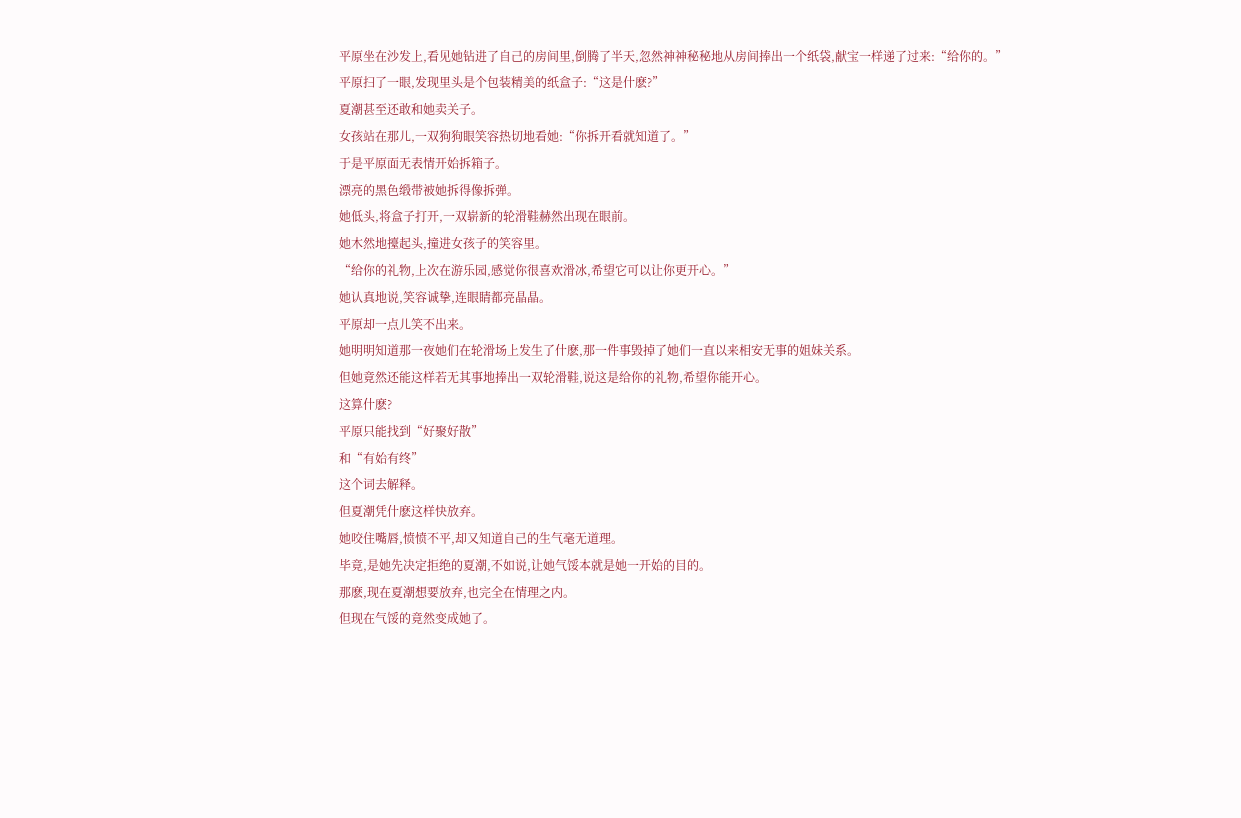平原坐在沙发上,看见她钻进了自己的房间里,倒腾了半天,忽然神神秘秘地从房间捧出一个纸袋,献宝一样递了过来:“给你的。”
平原扫了一眼,发现里头是个包装精美的纸盒子:“这是什麽?”
夏潮甚至还敢和她卖关子。
女孩站在那儿,一双狗狗眼笑容热切地看她:“你拆开看就知道了。”
于是平原面无表情开始拆箱子。
漂亮的黑色缎带被她拆得像拆弹。
她低头,将盒子打开,一双崭新的轮滑鞋赫然出现在眼前。
她木然地擡起头,撞进女孩子的笑容里。
“给你的礼物,上次在游乐园,感觉你很喜欢滑冰,希望它可以让你更开心。”
她认真地说,笑容诚挚,连眼睛都亮晶晶。
平原却一点儿笑不出来。
她明明知道那一夜她们在轮滑场上发生了什麽,那一件事毁掉了她们一直以来相安无事的姐妹关系。
但她竟然还能这样若无其事地捧出一双轮滑鞋,说这是给你的礼物,希望你能开心。
这算什麽?
平原只能找到“好聚好散”
和“有始有终”
这个词去解释。
但夏潮凭什麽这样快放弃。
她咬住嘴唇,愤愤不平,却又知道自己的生气毫无道理。
毕竟,是她先决定拒绝的夏潮,不如说,让她气馁本就是她一开始的目的。
那麽,现在夏潮想要放弃,也完全在情理之内。
但现在气馁的竟然变成她了。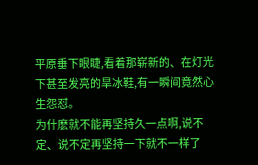平原垂下眼睫,看着那崭新的、在灯光下甚至发亮的旱冰鞋,有一瞬间竟然心生怨怼。
为什麽就不能再坚持久一点啊,说不定、说不定再坚持一下就不一样了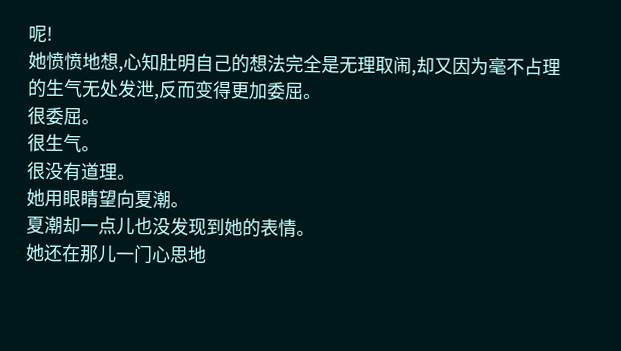呢!
她愤愤地想,心知肚明自己的想法完全是无理取闹,却又因为毫不占理的生气无处发泄,反而变得更加委屈。
很委屈。
很生气。
很没有道理。
她用眼睛望向夏潮。
夏潮却一点儿也没发现到她的表情。
她还在那儿一门心思地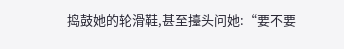捣鼓她的轮滑鞋,甚至擡头问她:“要不要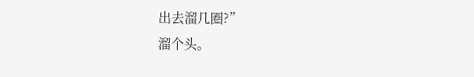出去溜几圈?”
溜个头。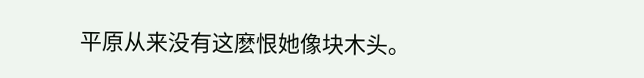平原从来没有这麽恨她像块木头。